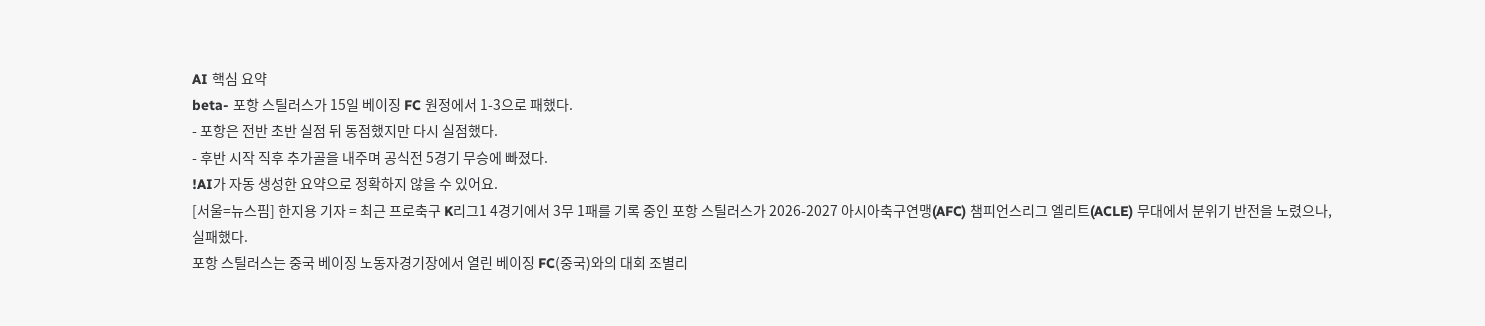AI 핵심 요약
beta- 포항 스틸러스가 15일 베이징 FC 원정에서 1-3으로 패했다.
- 포항은 전반 초반 실점 뒤 동점했지만 다시 실점했다.
- 후반 시작 직후 추가골을 내주며 공식전 5경기 무승에 빠졌다.
!AI가 자동 생성한 요약으로 정확하지 않을 수 있어요.
[서울=뉴스핌] 한지용 기자 = 최근 프로축구 K리그1 4경기에서 3무 1패를 기록 중인 포항 스틸러스가 2026-2027 아시아축구연맹(AFC) 챔피언스리그 엘리트(ACLE) 무대에서 분위기 반전을 노렸으나, 실패했다.
포항 스틸러스는 중국 베이징 노동자경기장에서 열린 베이징 FC(중국)와의 대회 조별리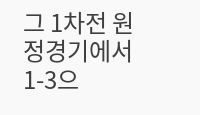그 1차전 원정경기에서 1-3으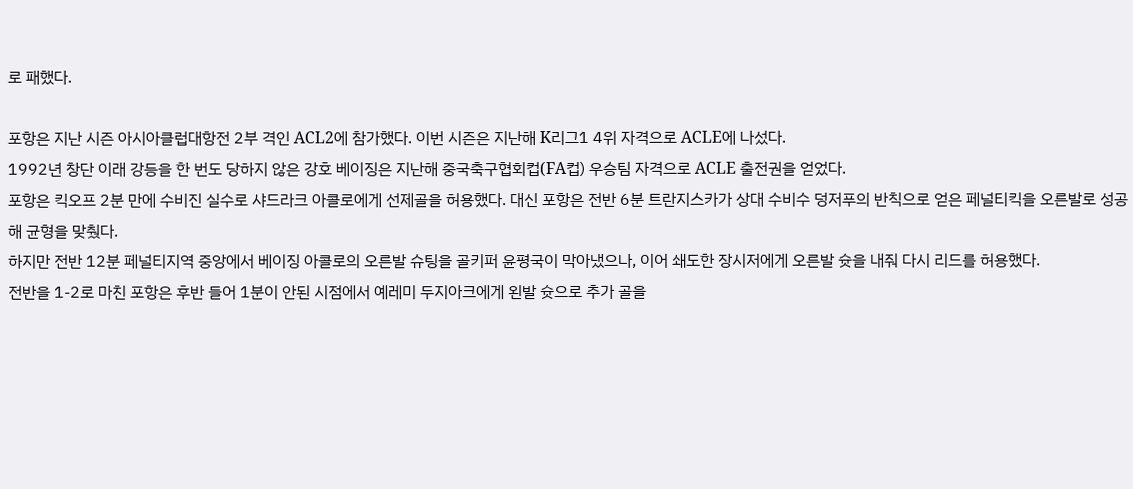로 패했다.

포항은 지난 시즌 아시아클럽대항전 2부 격인 ACL2에 참가했다. 이번 시즌은 지난해 K리그1 4위 자격으로 ACLE에 나섰다.
1992년 창단 이래 강등을 한 번도 당하지 않은 강호 베이징은 지난해 중국축구협회컵(FA컵) 우승팀 자격으로 ACLE 출전권을 얻었다.
포항은 킥오프 2분 만에 수비진 실수로 샤드라크 아콜로에게 선제골을 허용했다. 대신 포항은 전반 6분 트란지스카가 상대 수비수 덩저푸의 반칙으로 얻은 페널티킥을 오른발로 성공해 균형을 맞췄다.
하지만 전반 12분 페널티지역 중앙에서 베이징 아콜로의 오른발 슈팅을 골키퍼 윤평국이 막아냈으나, 이어 쇄도한 장시저에게 오른발 슛을 내줘 다시 리드를 허용했다.
전반을 1-2로 마친 포항은 후반 들어 1분이 안된 시점에서 예레미 두지아크에게 왼발 슛으로 추가 골을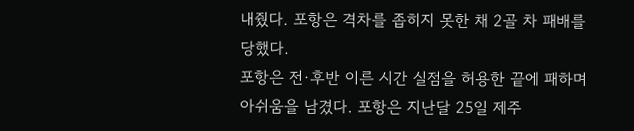내줬다. 포항은 격차를 좁히지 못한 채 2골 차 패배를 당했다.
포항은 전·후반 이른 시간 실점을 허용한 끝에 패하며 아쉬움을 남겼다. 포항은 지난달 25일 제주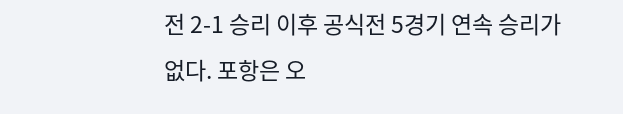전 2-1 승리 이후 공식전 5경기 연속 승리가 없다. 포항은 오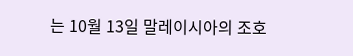는 10월 13일 말레이시아의 조호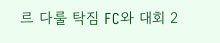르 다룰 탁짐 FC와 대회 2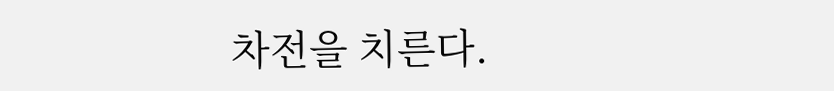차전을 치른다.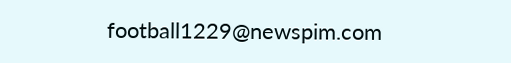football1229@newspim.com